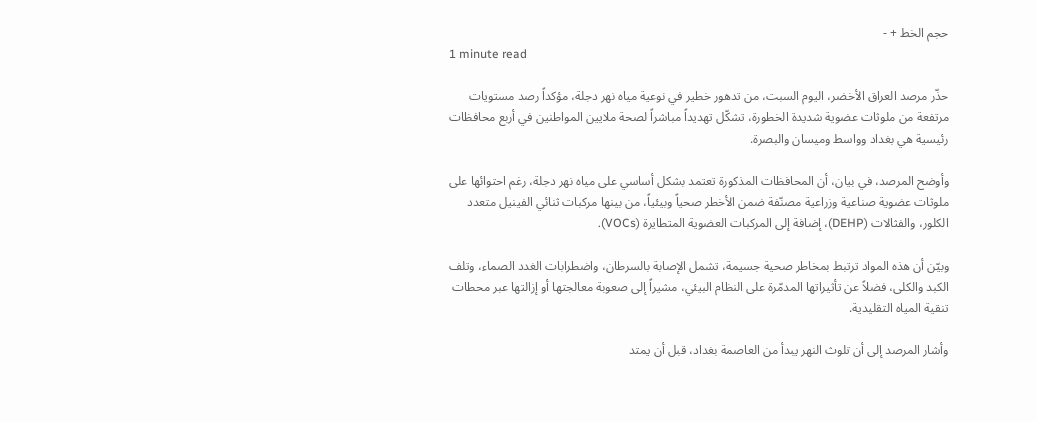حجم الخط + -
1 minute read

حذّر مرصد العراق الأخضر، اليوم السبت، من تدهور خطير في نوعية مياه نهر دجلة، مؤكداً رصد مستويات مرتفعة من ملوثات عضوية شديدة الخطورة، تشكّل تهديداً مباشراً لصحة ملايين المواطنين في أربع محافظات رئيسية هي بغداد وواسط وميسان والبصرة.

وأوضح المرصد، في بيان، أن المحافظات المذكورة تعتمد بشكل أساسي على مياه نهر دجلة، رغم احتوائها على ملوثات عضوية صناعية وزراعية مصنّفة ضمن الأخطر صحياً وبيئياً، من بينها مركبات ثنائي الفينيل متعدد الكلور، والفثالات (DEHP)، إضافة إلى المركبات العضوية المتطايرة (VOCs).

وبيّن أن هذه المواد ترتبط بمخاطر صحية جسيمة، تشمل الإصابة بالسرطان، واضطرابات الغدد الصماء، وتلف الكبد والكلى، فضلاً عن تأثيراتها المدمّرة على النظام البيئي، مشيراً إلى صعوبة معالجتها أو إزالتها عبر محطات تنقية المياه التقليدية.

وأشار المرصد إلى أن تلوث النهر يبدأ من العاصمة بغداد، قبل أن يمتد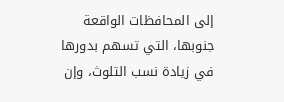إلى المحافظات الواقعة جنوبها، التي تسهم بدورها في زيادة نسب التلوث، وإن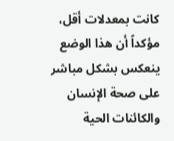كانت بمعدلات أقل، مؤكداً أن هذا الوضع ينعكس بشكل مباشر على صحة الإنسان والكائنات الحية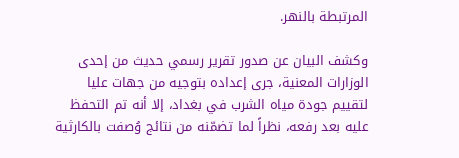المرتبطة بالنهر.

وكشف البيان عن صدور تقرير رسمي حديث من إحدى الوزارات المعنية، جرى إعداده بتوجيه من جهات عليا لتقييم جودة مياه الشرب في بغداد، إلا أنه تم التحفظ عليه بعد رفعه، نظراً لما تضمّنه من نتائج وُصفت بالكارثية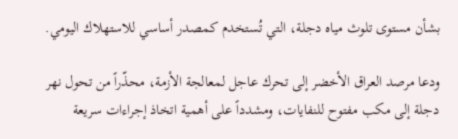بشأن مستوى تلوث مياه دجلة، التي تُستخدم كمصدر أساسي للاستهلاك اليومي.

ودعا مرصد العراق الأخضر إلى تحرك عاجل لمعالجة الأزمة، محذّراً من تحول نهر دجلة إلى مكب مفتوح للنفايات، ومشدداً على أهمية اتخاذ إجراءات سريعة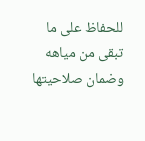للحفاظ على ما تبقى من مياهه وضمان صلاحيتها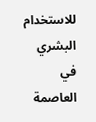للاستخدام البشري في العاصمة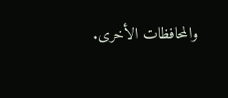والمحافظات الأخرى.